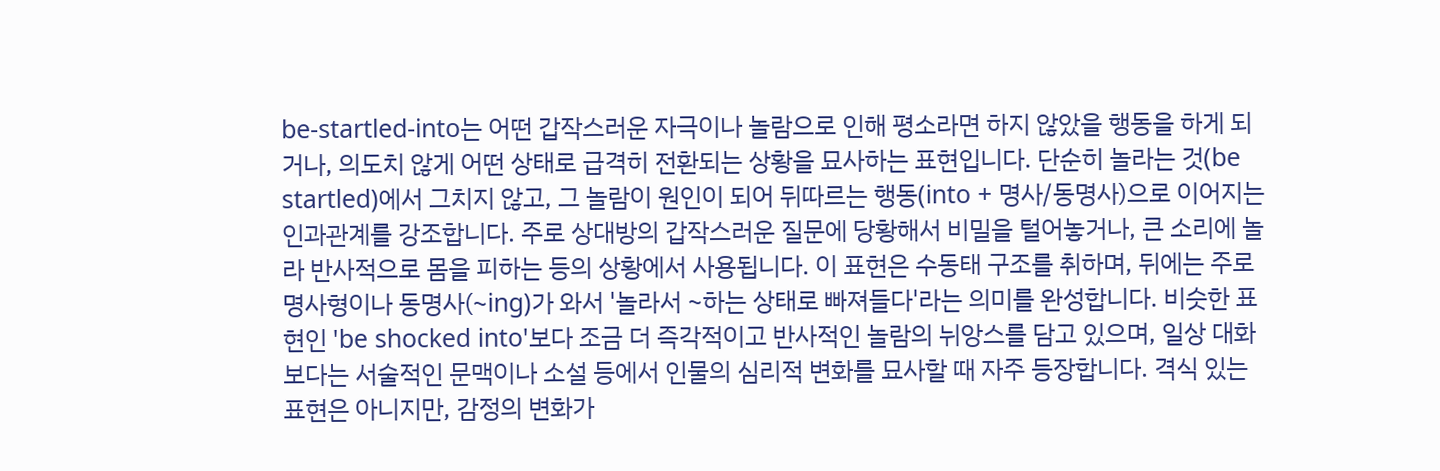be-startled-into는 어떤 갑작스러운 자극이나 놀람으로 인해 평소라면 하지 않았을 행동을 하게 되거나, 의도치 않게 어떤 상태로 급격히 전환되는 상황을 묘사하는 표현입니다. 단순히 놀라는 것(be startled)에서 그치지 않고, 그 놀람이 원인이 되어 뒤따르는 행동(into + 명사/동명사)으로 이어지는 인과관계를 강조합니다. 주로 상대방의 갑작스러운 질문에 당황해서 비밀을 털어놓거나, 큰 소리에 놀라 반사적으로 몸을 피하는 등의 상황에서 사용됩니다. 이 표현은 수동태 구조를 취하며, 뒤에는 주로 명사형이나 동명사(~ing)가 와서 '놀라서 ~하는 상태로 빠져들다'라는 의미를 완성합니다. 비슷한 표현인 'be shocked into'보다 조금 더 즉각적이고 반사적인 놀람의 뉘앙스를 담고 있으며, 일상 대화보다는 서술적인 문맥이나 소설 등에서 인물의 심리적 변화를 묘사할 때 자주 등장합니다. 격식 있는 표현은 아니지만, 감정의 변화가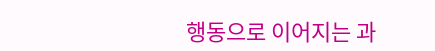행동으로 이어지는 과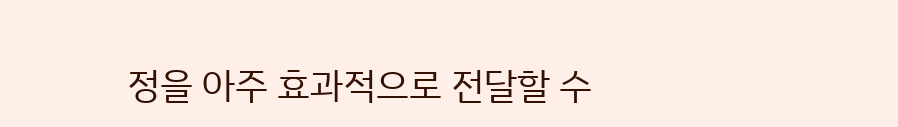정을 아주 효과적으로 전달할 수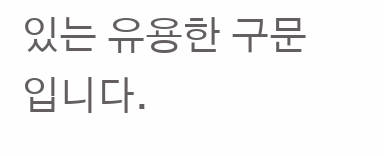있는 유용한 구문입니다.